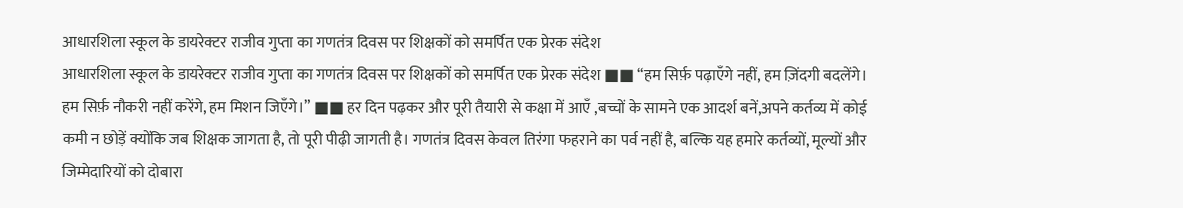आधारशिला स्कूल के डायरेक्टर राजीव गुप्ता का गणतंत्र दिवस पर शिक्षकों को समर्पित एक प्रेरक संदेश
आधारशिला स्कूल के डायरेक्टर राजीव गुप्ता का गणतंत्र दिवस पर शिक्षकों को समर्पित एक प्रेरक संदेश ■■ “हम सिर्फ़ पढ़ाएँगे नहीं, हम ज़िंदगी बदलेंगे। हम सिर्फ़ नौकरी नहीं करेंगे, हम मिशन जिएँगे।” ■■ हर दिन पढ़कर और पूरी तैयारी से कक्षा में आएँ ,बच्चों के सामने एक आदर्श बनें,अपने कर्तव्य में कोई कमी न छोड़ें क्योंकि जब शिक्षक जागता है, तो पूरी पीढ़ी जागती है। गणतंत्र दिवस केवल तिरंगा फहराने का पर्व नहीं है, बल्कि यह हमारे कर्तव्यों, मूल्यों और जिम्मेदारियों को दोबारा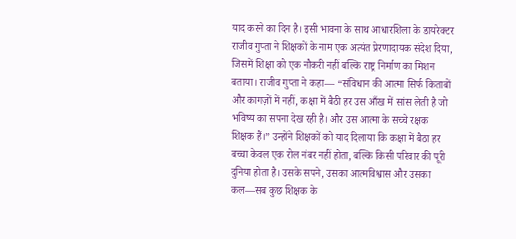याद करने का दिन है। इसी भावना के साथ आधारशिला के डायरेक्टर राजीव गुप्ता ने शिक्षकों के नाम एक अत्यंत प्रेरणादायक संदेश दिया, जिसमें शिक्षा को एक नौकरी नहीं बल्कि राष्ट्र निर्माण का मिशन बताया। राजीव गुप्ता ने कहा— “संविधान की आत्मा सिर्फ किताबों और कागज़ों में नहीं, कक्षा में बैठी हर उस आँख में सांस लेती है जो भविष्य का सपना देख रही है। और उस आत्मा के सच्चे रक्षक शिक्षक हैं।” उन्होंने शिक्षकों को याद दिलाया कि कक्षा में बैठा हर बच्चा केवल एक रोल नंबर नहीं होता, बल्कि किसी परिवार की पूरी दुनिया होता है। उसके सपने, उसका आत्मविश्वास और उसका कल—सब कुछ शिक्षक के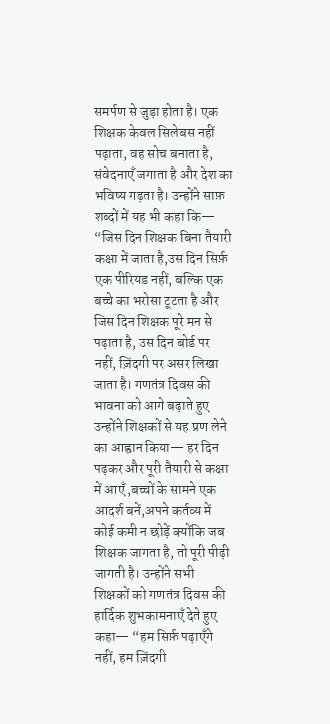समर्पण से जुड़ा होता है। एक शिक्षक केवल सिलेबस नहीं पढ़ाता, वह सोच बनाता है, संवेदनाएँ जगाता है और देश का भविष्य गढ़ता है। उन्होंने साफ़ शब्दों में यह भी कहा कि— “जिस दिन शिक्षक बिना तैयारी कक्षा में जाता है,उस दिन सिर्फ़ एक पीरियड नहीं, बल्कि एक बच्चे का भरोसा टूटता है और जिस दिन शिक्षक पूरे मन से पढ़ाता है, उस दिन बोर्ड पर नहीं, ज़िंदगी पर असर लिखा जाता है। गणतंत्र दिवस की भावना को आगे बढ़ाते हुए उन्होंने शिक्षकों से यह प्रण लेने का आह्वान किया— हर दिन पढ़कर और पूरी तैयारी से कक्षा में आएँ ,बच्चों के सामने एक आदर्श बनें,अपने कर्तव्य में कोई कमी न छोड़ें क्योंकि जब शिक्षक जागता है, तो पूरी पीढ़ी जागती है। उन्होंने सभी शिक्षकों को गणतंत्र दिवस की हार्दिक शुभकामनाएँ देते हुए कहा— “हम सिर्फ़ पढ़ाएँगे नहीं, हम ज़िंदगी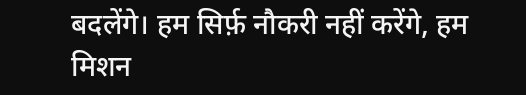बदलेंगे। हम सिर्फ़ नौकरी नहीं करेंगे, हम मिशन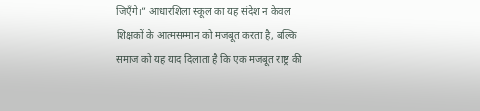जिएँगे।” आधारशिला स्कूल का यह संदेश न केवल शिक्षकों के आत्मसम्मान को मजबूत करता है, बल्कि समाज को यह याद दिलाता है कि एक मजबूत राष्ट्र की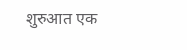शुरुआत एक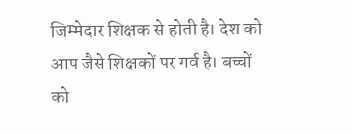जिम्मेदार शिक्षक से होती है। देश को आप जैसे शिक्षकों पर गर्व है। बच्चों को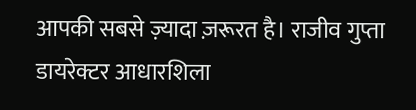आपकी सबसे ज़्यादा ज़रूरत है। राजीव गुप्ता डायरेक्टर आधारशिला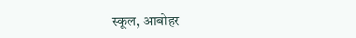स्कूल, आबोहर